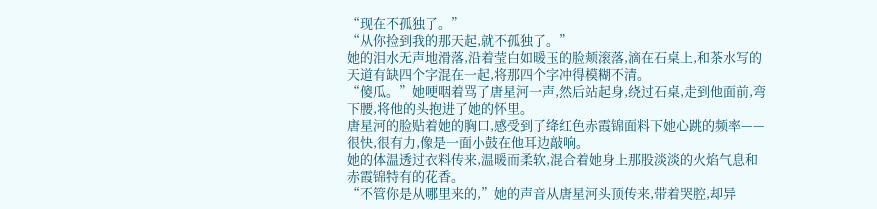“现在不孤独了。”
“从你捡到我的那天起,就不孤独了。”
她的泪水无声地滑落,沿着莹白如暖玉的脸颊滚落,滴在石桌上,和茶水写的天道有缺四个字混在一起,将那四个字冲得模糊不清。
“傻瓜。”她哽咽着骂了唐星河一声,然后站起身,绕过石桌,走到他面前,弯下腰,将他的头抱进了她的怀里。
唐星河的脸贴着她的胸口,感受到了绛红色赤霞锦面料下她心跳的频率——很快,很有力,像是一面小鼓在他耳边敲响。
她的体温透过衣料传来,温暖而柔软,混合着她身上那股淡淡的火焰气息和赤霞锦特有的花香。
“不管你是从哪里来的,”她的声音从唐星河头顶传来,带着哭腔,却异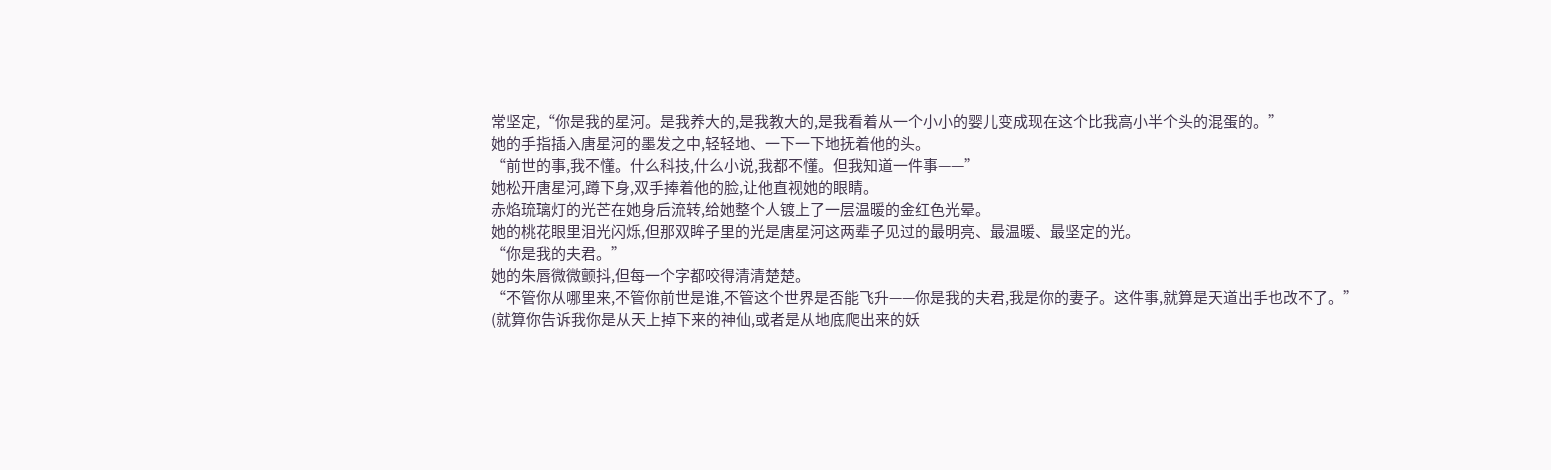常坚定,“你是我的星河。是我养大的,是我教大的,是我看着从一个小小的婴儿变成现在这个比我高小半个头的混蛋的。”
她的手指插入唐星河的墨发之中,轻轻地、一下一下地抚着他的头。
“前世的事,我不懂。什么科技,什么小说,我都不懂。但我知道一件事——”
她松开唐星河,蹲下身,双手捧着他的脸,让他直视她的眼睛。
赤焰琉璃灯的光芒在她身后流转,给她整个人镀上了一层温暖的金红色光晕。
她的桃花眼里泪光闪烁,但那双眸子里的光是唐星河这两辈子见过的最明亮、最温暖、最坚定的光。
“你是我的夫君。”
她的朱唇微微颤抖,但每一个字都咬得清清楚楚。
“不管你从哪里来,不管你前世是谁,不管这个世界是否能飞升——你是我的夫君,我是你的妻子。这件事,就算是天道出手也改不了。”
(就算你告诉我你是从天上掉下来的神仙,或者是从地底爬出来的妖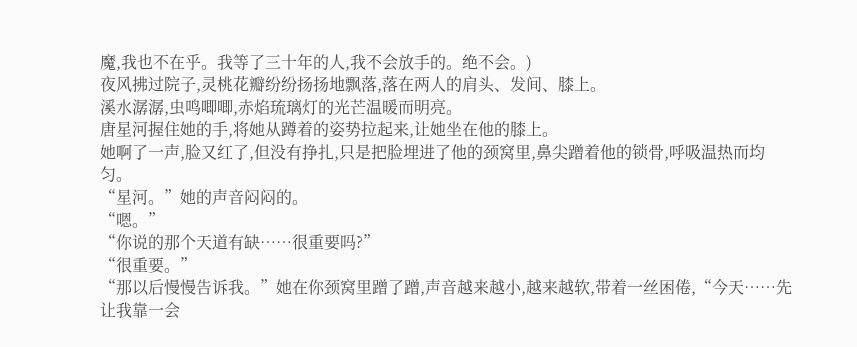魔,我也不在乎。我等了三十年的人,我不会放手的。绝不会。)
夜风拂过院子,灵桃花瓣纷纷扬扬地飘落,落在两人的肩头、发间、膝上。
溪水潺潺,虫鸣唧唧,赤焰琉璃灯的光芒温暖而明亮。
唐星河握住她的手,将她从蹲着的姿势拉起来,让她坐在他的膝上。
她啊了一声,脸又红了,但没有挣扎,只是把脸埋进了他的颈窝里,鼻尖蹭着他的锁骨,呼吸温热而均匀。
“星河。”她的声音闷闷的。
“嗯。”
“你说的那个天道有缺……很重要吗?”
“很重要。”
“那以后慢慢告诉我。”她在你颈窝里蹭了蹭,声音越来越小,越来越软,带着一丝困倦,“今天……先让我靠一会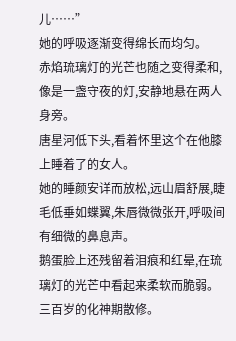儿……”
她的呼吸逐渐变得绵长而均匀。
赤焰琉璃灯的光芒也随之变得柔和,像是一盏守夜的灯,安静地悬在两人身旁。
唐星河低下头,看着怀里这个在他膝上睡着了的女人。
她的睡颜安详而放松,远山眉舒展,睫毛低垂如蝶翼,朱唇微微张开,呼吸间有细微的鼻息声。
鹅蛋脸上还残留着泪痕和红晕,在琉璃灯的光芒中看起来柔软而脆弱。
三百岁的化神期散修。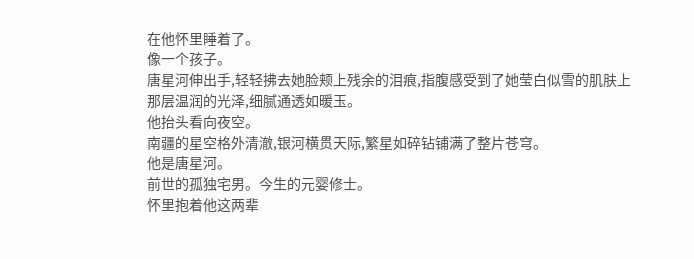在他怀里睡着了。
像一个孩子。
唐星河伸出手,轻轻拂去她脸颊上残余的泪痕,指腹感受到了她莹白似雪的肌肤上那层温润的光泽,细腻通透如暖玉。
他抬头看向夜空。
南疆的星空格外清澈,银河横贯天际,繁星如碎钻铺满了整片苍穹。
他是唐星河。
前世的孤独宅男。今生的元婴修士。
怀里抱着他这两辈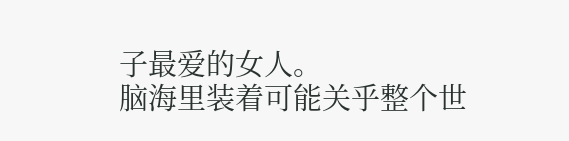子最爱的女人。
脑海里装着可能关乎整个世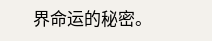界命运的秘密。